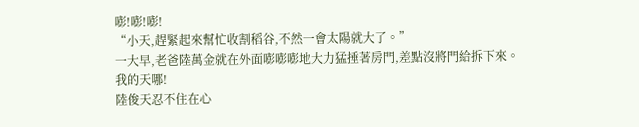嘭!嘭!嘭!
“小天,趕緊起來幫忙收割稻谷,不然一會太陽就大了。”
一大早,老爸陸萬金就在外面嘭嘭嘭地大力猛捶著房門,差點沒將門給拆下來。
我的天哪!
陸俊天忍不住在心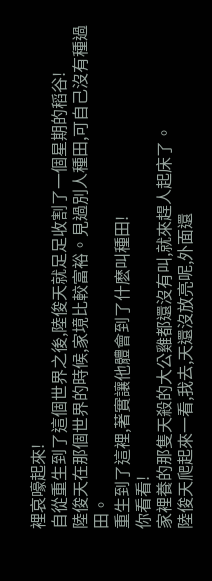裡哀嚎起來!
自從重生到了這個世界之後,陸俊天就足足收割了一個星期的稻谷!
陸俊天在那個世界的時候,家境比較富裕。見過別人種田,可自己沒有種過田。
重生到了這裡,著實讓他體會到了什麽叫種田!
你看看!
家裡養的那隻天殺的大公雞都還沒有叫,就來趕人起床了。
陸俊天爬起來一看,我去,天還沒放亮呢,外面還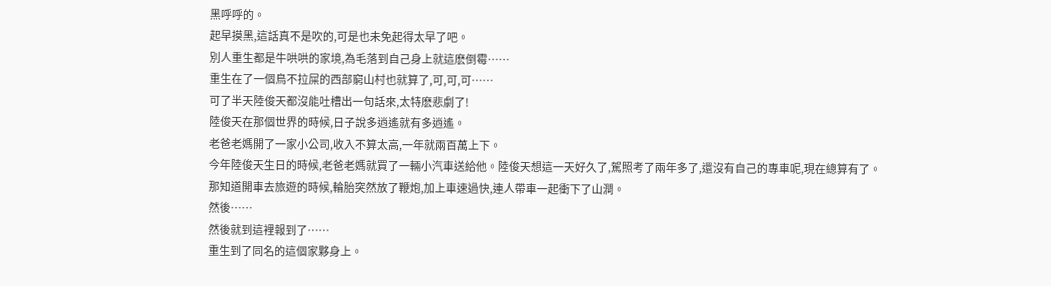黑呼呼的。
起早摸黑,這話真不是吹的,可是也未免起得太早了吧。
別人重生都是牛哄哄的家境,為毛落到自己身上就這麽倒霉……
重生在了一個鳥不拉屎的西部窮山村也就算了,可,可,可……
可了半天陸俊天都沒能吐槽出一句話來,太特麽悲劇了!
陸俊天在那個世界的時候,日子說多逍遙就有多逍遙。
老爸老媽開了一家小公司,收入不算太高,一年就兩百萬上下。
今年陸俊天生日的時候,老爸老媽就買了一輛小汽車送給他。陸俊天想這一天好久了,駕照考了兩年多了,還沒有自己的專車呢,現在總算有了。
那知道開車去旅遊的時候,輪胎突然放了鞭炮,加上車速過快,連人帶車一起衝下了山澗。
然後……
然後就到這裡報到了……
重生到了同名的這個家夥身上。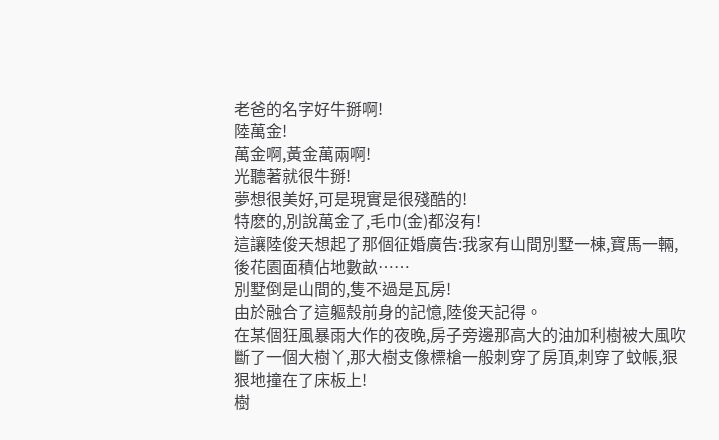老爸的名字好牛掰啊!
陸萬金!
萬金啊,黃金萬兩啊!
光聽著就很牛掰!
夢想很美好,可是現實是很殘酷的!
特麽的,別說萬金了,毛巾(金)都沒有!
這讓陸俊天想起了那個征婚廣告:我家有山間別墅一棟,寶馬一輛,後花園面積佔地數畝……
別墅倒是山間的,隻不過是瓦房!
由於融合了這軀殼前身的記憶,陸俊天記得。
在某個狂風暴雨大作的夜晚,房子旁邊那高大的油加利樹被大風吹斷了一個大樹丫,那大樹支像標槍一般刺穿了房頂,刺穿了蚊帳,狠狠地撞在了床板上!
樹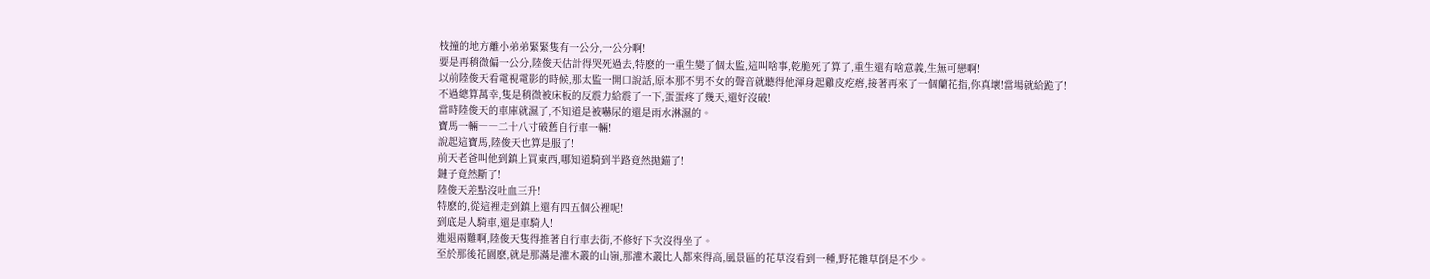枝撞的地方離小弟弟緊緊隻有一公分,一公分啊!
要是再稍微偏一公分,陸俊天估計得哭死過去,特麽的一重生變了個太監,這叫啥事,乾脆死了算了,重生還有啥意義,生無可戀啊!
以前陸俊天看電視電影的時候,那太監一開口說話,原本那不男不女的聲音就聽得他渾身起雞皮疙瘩,接著再來了一個蘭花指,你真壞!當場就給跪了!
不過總算萬幸,隻是稍微被床板的反震力給震了一下,蛋蛋疼了幾天,還好沒破!
當時陸俊天的車庫就濕了,不知道是被嚇尿的還是雨水淋濕的。
寶馬一輛――二十八寸破舊自行車一輛!
說起這寶馬,陸俊天也算是服了!
前天老爸叫他到鎮上買東西,哪知道騎到半路竟然拋錨了!
鏈子竟然斷了!
陸俊天差點沒吐血三升!
特麽的,從這裡走到鎮上還有四五個公裡呢!
到底是人騎車,還是車騎人!
進退兩難啊,陸俊天隻得推著自行車去街,不修好下次沒得坐了。
至於那後花園麽,就是那滿是灌木叢的山嶺,那灌木叢比人都來得高,風景區的花草沒看到一種,野花雜草倒是不少。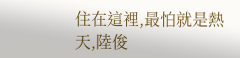住在這裡,最怕就是熱天,陸俊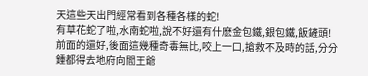天這些天出門經常看到各種各樣的蛇!
有草花蛇了啦,水南蛇啦,說不好還有什麽金包鐵,銀包鐵,飯鏟頭!
前面的還好,後面這幾種奇毒無比,咬上一口,搶救不及時的話,分分鍾都得去地府向閻王爺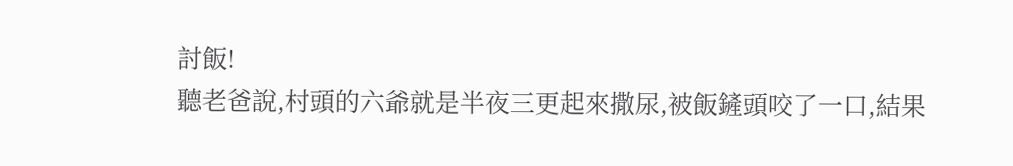討飯!
聽老爸說,村頭的六爺就是半夜三更起來撒尿,被飯鏟頭咬了一口,結果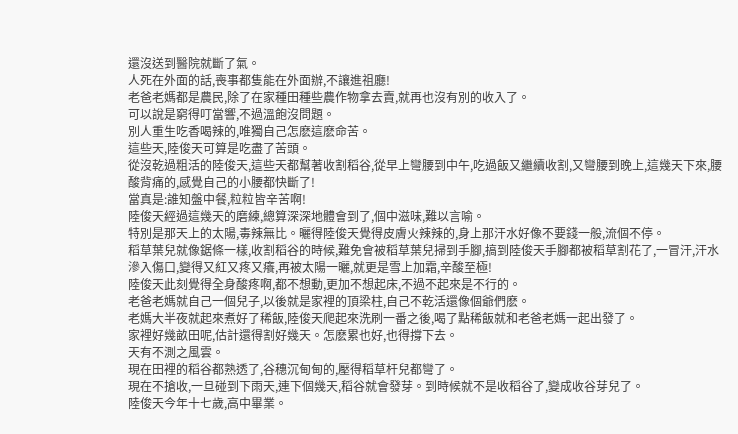還沒送到醫院就斷了氣。
人死在外面的話,喪事都隻能在外面辦,不讓進祖廳!
老爸老媽都是農民,除了在家種田種些農作物拿去賣,就再也沒有別的收入了。
可以說是窮得叮當響,不過溫飽沒問題。
別人重生吃香喝辣的,唯獨自己怎麽這麽命苦。
這些天,陸俊天可算是吃盡了苦頭。
從沒乾過粗活的陸俊天,這些天都幫著收割稻谷,從早上彎腰到中午,吃過飯又繼續收割,又彎腰到晚上,這幾天下來,腰酸背痛的,感覺自己的小腰都快斷了!
當真是:誰知盤中餐,粒粒皆辛苦啊!
陸俊天經過這幾天的磨練,總算深深地體會到了,個中滋味,難以言喻。
特別是那天上的太陽,毒辣無比。曬得陸俊天覺得皮膚火辣辣的,身上那汗水好像不要錢一般,流個不停。
稻草葉兒就像鋸條一樣,收割稻谷的時候,難免會被稻草葉兒掃到手腳,搞到陸俊天手腳都被稻草割花了,一冒汗,汗水滲入傷口,變得又紅又疼又癢,再被太陽一曬,就更是雪上加霜,辛酸至極!
陸俊天此刻覺得全身酸疼啊,都不想動,更加不想起床,不過不起來是不行的。
老爸老媽就自己一個兒子,以後就是家裡的頂梁柱,自己不乾活還像個爺們麽。
老媽大半夜就起來煮好了稀飯,陸俊天爬起來洗刷一番之後,喝了點稀飯就和老爸老媽一起出發了。
家裡好幾畝田呢,估計還得割好幾天。怎麽累也好,也得撐下去。
天有不測之風雲。
現在田裡的稻谷都熟透了,谷穗沉甸甸的,壓得稻草杆兒都彎了。
現在不搶收,一旦碰到下雨天,連下個幾天,稻谷就會發芽。到時候就不是收稻谷了,變成收谷芽兒了。
陸俊天今年十七歲,高中畢業。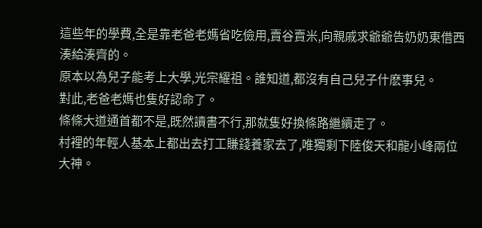這些年的學費,全是靠老爸老媽省吃儉用,賣谷賣米,向親戚求爺爺告奶奶東借西湊給湊齊的。
原本以為兒子能考上大學,光宗耀祖。誰知道,都沒有自己兒子什麽事兒。
對此,老爸老媽也隻好認命了。
條條大道通首都不是,既然讀書不行,那就隻好換條路繼續走了。
村裡的年輕人基本上都出去打工賺錢養家去了,唯獨剩下陸俊天和龍小峰兩位大神。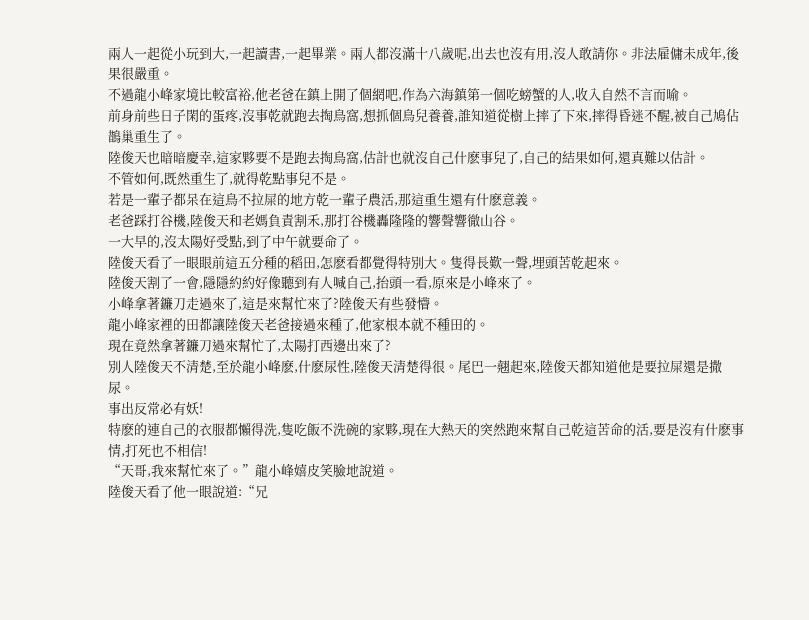兩人一起從小玩到大,一起讀書,一起畢業。兩人都沒滿十八歲呢,出去也沒有用,沒人敢請你。非法雇傭未成年,後果很嚴重。
不過龍小峰家境比較富裕,他老爸在鎮上開了個網吧,作為六海鎮第一個吃螃蟹的人,收入自然不言而喻。
前身前些日子閑的蛋疼,沒事乾就跑去掏鳥窩,想抓個鳥兒養養,誰知道從樹上摔了下來,摔得昏迷不醒,被自己鳩佔鵲巢重生了。
陸俊天也暗暗慶幸,這家夥要不是跑去掏鳥窩,估計也就沒自己什麽事兒了,自己的結果如何,還真難以估計。
不管如何,既然重生了,就得乾點事兒不是。
若是一輩子都呆在這鳥不拉屎的地方乾一輩子農活,那這重生還有什麽意義。
老爸踩打谷機,陸俊天和老媽負責割禾,那打谷機轟隆隆的響聲響徹山谷。
一大早的,沒太陽好受點,到了中午就要命了。
陸俊天看了一眼眼前這五分種的稻田,怎麽看都覺得特別大。隻得長歎一聲,埋頭苦乾起來。
陸俊天割了一會,隱隱約約好像聽到有人喊自己,抬頭一看,原來是小峰來了。
小峰拿著鐮刀走過來了,這是來幫忙來了?陸俊天有些發懵。
龍小峰家裡的田都讓陸俊天老爸接過來種了,他家根本就不種田的。
現在竟然拿著鐮刀過來幫忙了,太陽打西邊出來了?
別人陸俊天不清楚,至於龍小峰麽,什麽尿性,陸俊天清楚得很。尾巴一翹起來,陸俊天都知道他是要拉屎還是撒尿。
事出反常必有妖!
特麽的連自己的衣服都懶得洗,隻吃飯不洗碗的家夥,現在大熱天的突然跑來幫自己乾這苦命的活,要是沒有什麽事情,打死也不相信!
“天哥,我來幫忙來了。”龍小峰嬉皮笑臉地說道。
陸俊天看了他一眼說道:“兄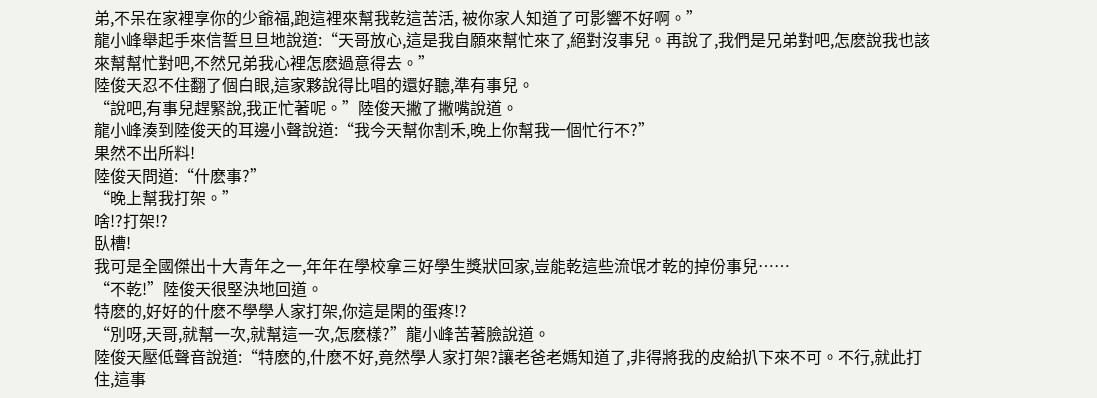弟,不呆在家裡享你的少爺福,跑這裡來幫我乾這苦活, 被你家人知道了可影響不好啊。”
龍小峰舉起手來信誓旦旦地說道:“天哥放心,這是我自願來幫忙來了,絕對沒事兒。再說了,我們是兄弟對吧,怎麽說我也該來幫幫忙對吧,不然兄弟我心裡怎麽過意得去。”
陸俊天忍不住翻了個白眼,這家夥說得比唱的還好聽,準有事兒。
“說吧,有事兒趕緊說,我正忙著呢。”陸俊天撇了撇嘴說道。
龍小峰湊到陸俊天的耳邊小聲說道:“我今天幫你割禾,晚上你幫我一個忙行不?”
果然不出所料!
陸俊天問道:“什麽事?”
“晚上幫我打架。”
啥!?打架!?
臥槽!
我可是全國傑出十大青年之一,年年在學校拿三好學生獎狀回家,豈能乾這些流氓才乾的掉份事兒……
“不乾!”陸俊天很堅決地回道。
特麽的,好好的什麽不學學人家打架,你這是閑的蛋疼!?
“別呀,天哥,就幫一次,就幫這一次,怎麽樣?”龍小峰苦著臉說道。
陸俊天壓低聲音說道:“特麽的,什麽不好,竟然學人家打架?讓老爸老媽知道了,非得將我的皮給扒下來不可。不行,就此打住,這事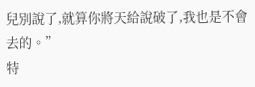兒別說了,就算你將天給說破了,我也是不會去的。”
特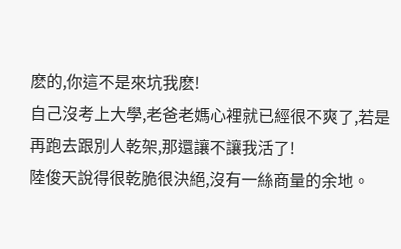麽的,你這不是來坑我麽!
自己沒考上大學,老爸老媽心裡就已經很不爽了,若是再跑去跟別人乾架,那還讓不讓我活了!
陸俊天說得很乾脆很決絕,沒有一絲商量的余地。